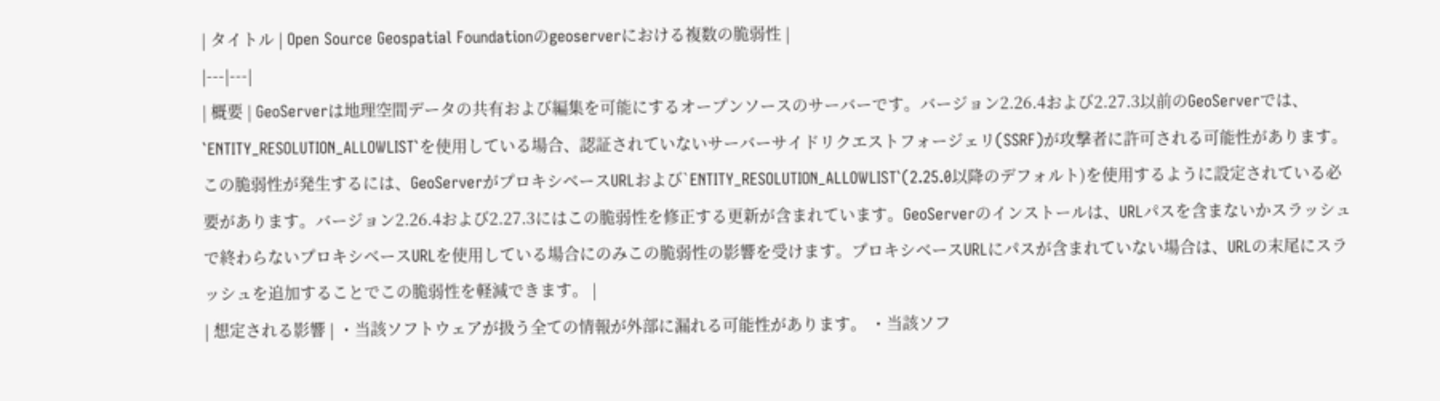| タイトル | Open Source Geospatial Foundationのgeoserverにおける複数の脆弱性 |
|---|---|
| 概要 | GeoServerは地理空間データの共有および編集を可能にするオープンソースのサーバーです。バージョン2.26.4および2.27.3以前のGeoServerでは、`ENTITY_RESOLUTION_ALLOWLIST`を使用している場合、認証されていないサーバーサイドリクエストフォージェリ(SSRF)が攻撃者に許可される可能性があります。この脆弱性が発生するには、GeoServerがプロキシベースURLおよび`ENTITY_RESOLUTION_ALLOWLIST`(2.25.0以降のデフォルト)を使用するように設定されている必要があります。バージョン2.26.4および2.27.3にはこの脆弱性を修正する更新が含まれています。GeoServerのインストールは、URLパスを含まないかスラッシュで終わらないプロキシベースURLを使用している場合にのみこの脆弱性の影響を受けます。プロキシベースURLにパスが含まれていない場合は、URLの末尾にスラッシュを追加することでこの脆弱性を軽減できます。 |
| 想定される影響 | ・当該ソフトウェアが扱う全ての情報が外部に漏れる可能性があります。 ・当該ソフ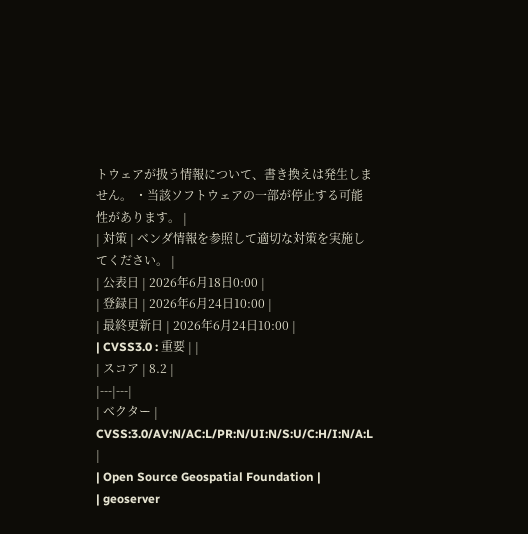トウェアが扱う情報について、書き換えは発生しません。 ・当該ソフトウェアの一部が停止する可能性があります。 |
| 対策 | ベンダ情報を参照して適切な対策を実施してください。 |
| 公表日 | 2026年6月18日0:00 |
| 登録日 | 2026年6月24日10:00 |
| 最終更新日 | 2026年6月24日10:00 |
| CVSS3.0 : 重要 | |
| スコア | 8.2 |
|---|---|
| ベクター | CVSS:3.0/AV:N/AC:L/PR:N/UI:N/S:U/C:H/I:N/A:L |
| Open Source Geospatial Foundation |
| geoserver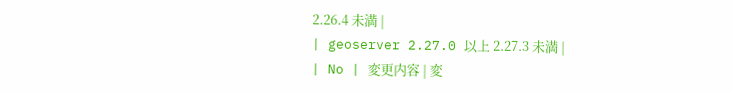2.26.4 未満 |
| geoserver 2.27.0 以上 2.27.3 未満 |
| No | 変更内容 | 変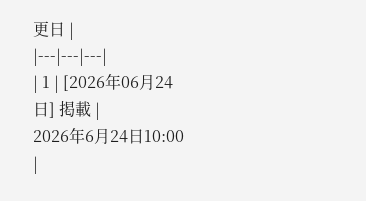更日 |
|---|---|---|
| 1 | [2026年06月24日] 掲載 |
2026年6月24日10:00 |